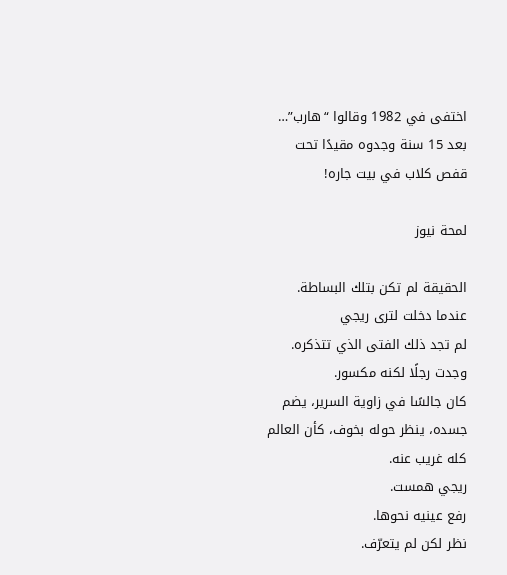اختفى في 1982 وقالوا “هارب”… بعد 15 سنة وجدوه مقيدًا تحت قفص كلاب في بيت جاره!

لمحة نيوز

الحقيقة لم تكن بتلك البساطة.
عندما دخلت لترى ريجي
لم تجد ذلك الفتى الذي تتذكره.
وجدت رجلًا لكنه مكسور.
كان جالسًا في زاوية السرير، يضم جسده، ينظر حوله بخوف، كأن العالم كله غريب عنه.
ريجي همست.
رفع عينيه نحوها.
نظر لكن لم يتعرّف.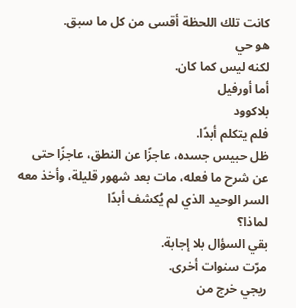كانت تلك اللحظة أقسى من كل ما سبق.
هو حي
لكنه ليس كما كان.
أما أورفيل
بلاكوود
فلم يتكلم أبدًا.
ظل حبيس جسده، عاجزًا عن النطق، عاجزًا حتى عن شرح ما فعله، مات بعد شهور قليلة، وأخذ معه السر الوحيد الذي لم يُكشف أبدًا
لماذا؟
بقي السؤال بلا إجابة.
مرّت سنوات أخرى.
ريجي خرج من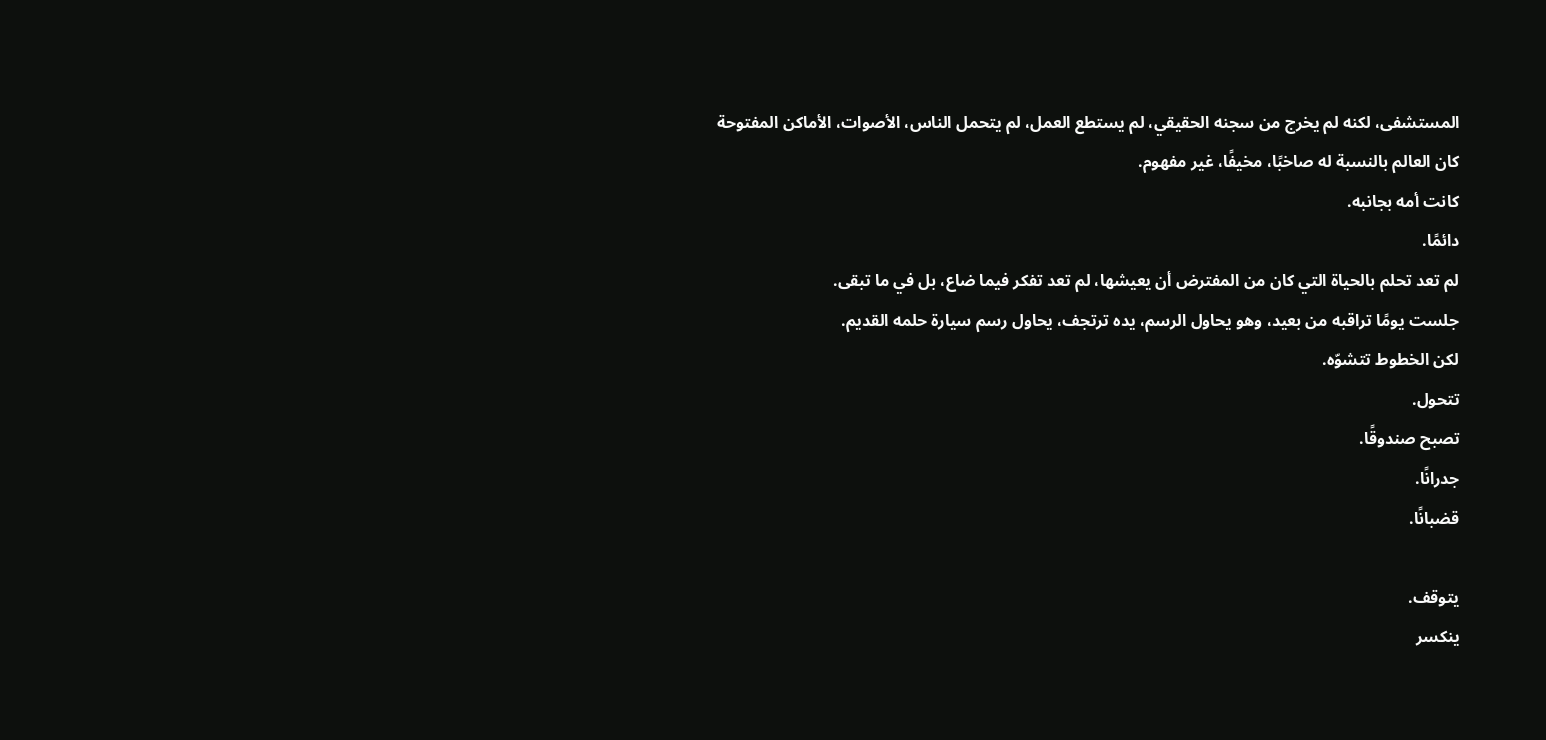المستشفى، لكنه لم يخرج من سجنه الحقيقي، لم يستطع العمل، لم يتحمل الناس، الأصوات، الأماكن المفتوحة
كان العالم بالنسبة له صاخبًا، مخيفًا، غير مفهوم.
كانت أمه بجانبه.
دائمًا.
لم تعد تحلم بالحياة التي كان من المفترض أن يعيشها، لم تعد تفكر فيما ضاع، بل في ما تبقى.
جلست يومًا تراقبه من بعيد، وهو يحاول الرسم، يده ترتجف، يحاول رسم سيارة حلمه القديم.
لكن الخطوط تتشوّه.
تتحول.
تصبح صندوقًا.
جدرانًا.
قضبانًا.

يتوقف.
ينكسر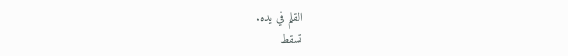القلم في يده.
تسقط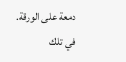دمعة على الورقة.
في تلك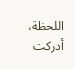اللحظة، أدركت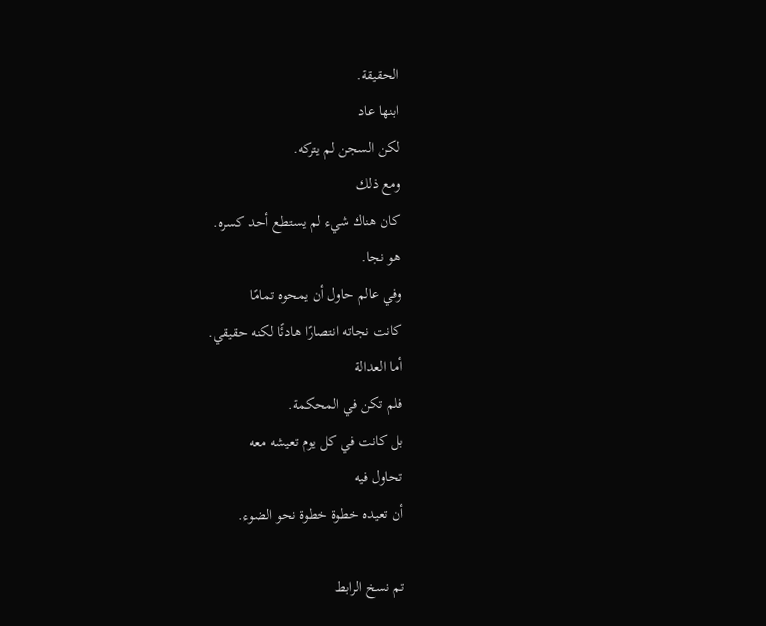الحقيقة.
ابنها عاد
لكن السجن لم يتركه.
ومع ذلك
كان هناك شيء لم يستطع أحد كسره.
هو نجا.
وفي عالم حاول أن يمحوه تمامًا
كانت نجاته انتصارًا هادئًا لكنه حقيقي.
أما العدالة
فلم تكن في المحكمة.
بل كانت في كل يوم تعيشه معه
تحاول فيه
أن تعيده خطوة خطوة نحو الضوء.

تم نسخ الرابط